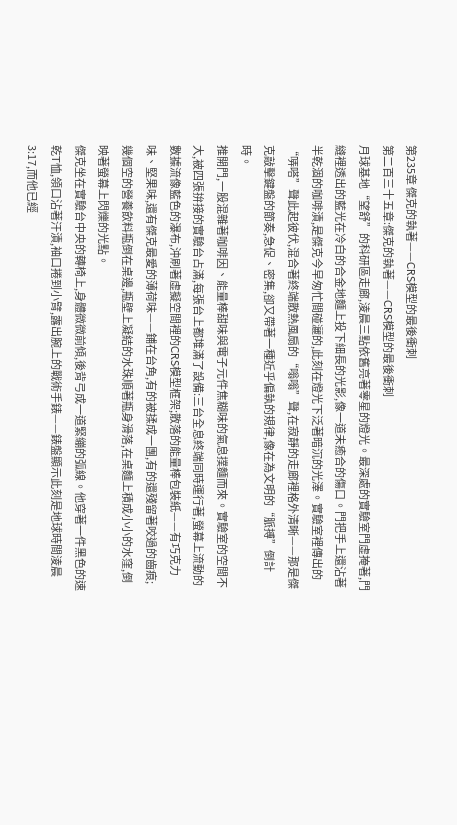第235章 傑克的執著——CRS模型的最後衝刺
第二百三十五章:傑克的執著——CRS模型的最後衝刺
月球基地“望舒”的科研區走廊,淩晨三點依舊亮著零星的燈光。最深處的實驗室門虛掩著,門縫裡透出的藍光在冷白的合金地麵上投下細長的光影,像一道未癒合的傷口。門把手上還沾著半乾涸的咖啡漬,是傑克今早匆忙間碰灑的,此刻在燈光下泛著暗沉的光澤。實驗室裡傳出的“哢嗒”聲此起彼伏,混合著終端散熱風扇的“嗡嗡”聲,在寂靜的走廊裡格外清晰——那是傑克敲擊鍵盤的節奏,急促、密集,卻又帶著一種近乎偏執的規律,像在為文明的“脈搏”倒計時。
推開門,一股混雜著咖啡因、能量棒甜味與電子元件焦糊味的氣息撲麵而來。實驗室的空間不大,被四張拚接的實驗台占滿,每張台上都堆滿了設備:三台全息終端同時運行著,螢幕上流動的數據流像藍色的瀑布,沖刷著虛擬空間裡的CRS模型框架;散落的能量棒包裝紙——有巧克力味、堅果味,還有傑克最愛的薄荷味——鋪在台角,有的被揉成一團,有的還殘留著咬過的齒痕;幾個空的營養飲料瓶倒在桌邊,瓶壁上凝結的水珠順著瓶身滑落,在桌麵上積成小小的水窪,倒映著螢幕上閃爍的光點。
傑克坐在實驗台中央的轉椅上,身體微微前傾,後背弓成一道緊繃的弧線。他穿著一件黑色的速乾T恤,領口沾著汗漬,袖口捲到小臂,露出腕上的戰術手錶——錶盤顯示此刻是地球時間淩晨3:17,而他已經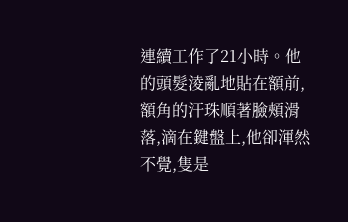連續工作了21小時。他的頭髮淩亂地貼在額前,額角的汗珠順著臉頰滑落,滴在鍵盤上,他卻渾然不覺,隻是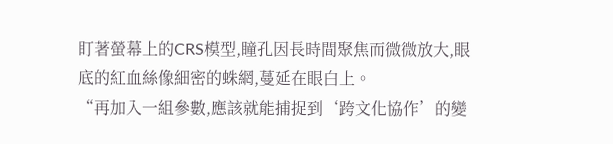盯著螢幕上的CRS模型,瞳孔因長時間聚焦而微微放大,眼底的紅血絲像細密的蛛網,蔓延在眼白上。
“再加入一組參數,應該就能捕捉到‘跨文化協作’的變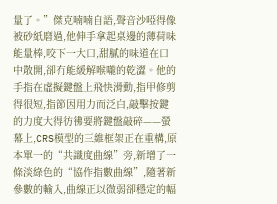量了。”傑克喃喃自語,聲音沙啞得像被砂紙磨過,他伸手拿起桌邊的薄荷味能量棒,咬下一大口,甜膩的味道在口中散開,卻冇能緩解喉嚨的乾澀。他的手指在虛擬鍵盤上飛快滑動,指甲修剪得很短,指節因用力而泛白,敲擊按鍵的力度大得彷彿要將鍵盤敲碎——螢幕上,CRS模型的三維框架正在重構,原本單一的“共識度曲線”旁,新增了一條淡綠色的“協作指數曲線”,隨著新參數的輸入,曲線正以微弱卻穩定的幅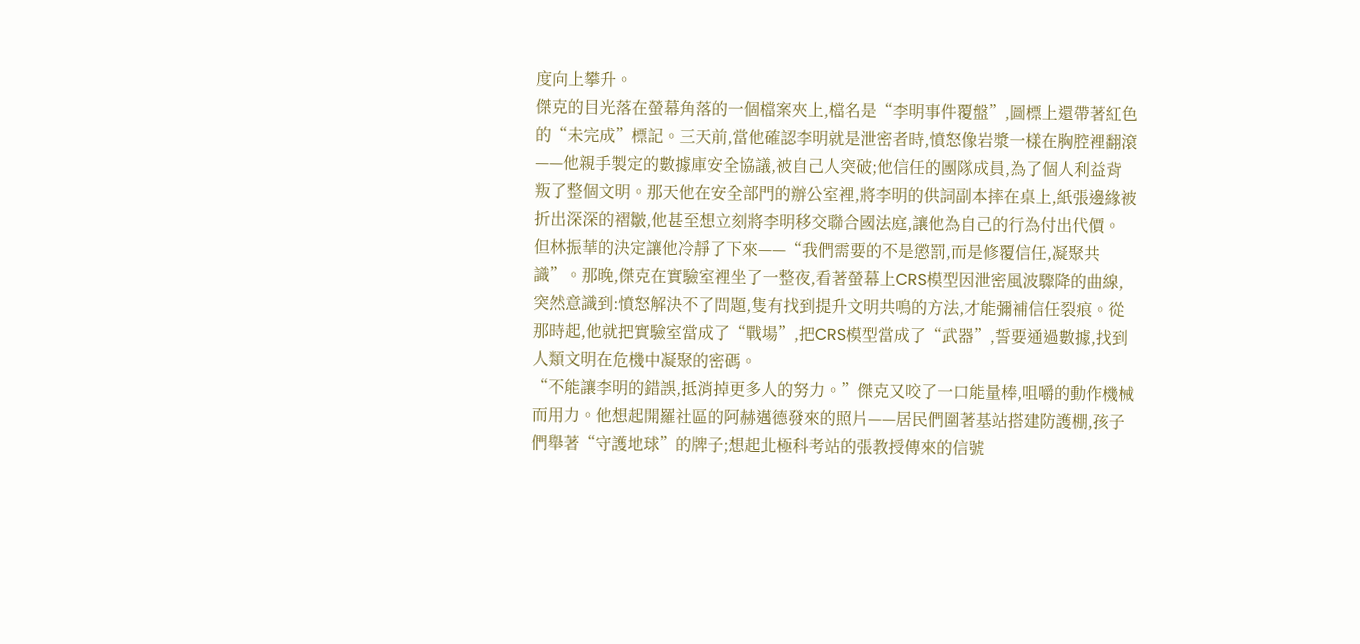度向上攀升。
傑克的目光落在螢幕角落的一個檔案夾上,檔名是“李明事件覆盤”,圖標上還帶著紅色的“未完成”標記。三天前,當他確認李明就是泄密者時,憤怒像岩漿一樣在胸腔裡翻滾——他親手製定的數據庫安全協議,被自己人突破;他信任的團隊成員,為了個人利益背叛了整個文明。那天他在安全部門的辦公室裡,將李明的供詞副本摔在桌上,紙張邊緣被折出深深的褶皺,他甚至想立刻將李明移交聯合國法庭,讓他為自己的行為付出代價。
但林振華的決定讓他冷靜了下來——“我們需要的不是懲罰,而是修覆信任,凝聚共識”。那晚,傑克在實驗室裡坐了一整夜,看著螢幕上CRS模型因泄密風波驟降的曲線,突然意識到:憤怒解決不了問題,隻有找到提升文明共鳴的方法,才能彌補信任裂痕。從那時起,他就把實驗室當成了“戰場”,把CRS模型當成了“武器”,誓要通過數據,找到人類文明在危機中凝聚的密碼。
“不能讓李明的錯誤,抵消掉更多人的努力。”傑克又咬了一口能量棒,咀嚼的動作機械而用力。他想起開羅社區的阿赫邁德發來的照片——居民們圍著基站搭建防護棚,孩子們舉著“守護地球”的牌子;想起北極科考站的張教授傳來的信號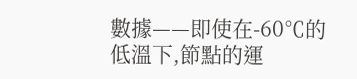數據——即使在-60℃的低溫下,節點的運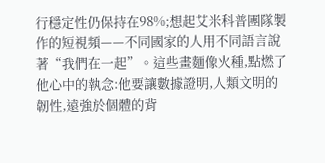行穩定性仍保持在98%;想起艾米科普團隊製作的短視頻——不同國家的人用不同語言說著“我們在一起”。這些畫麵像火種,點燃了他心中的執念:他要讓數據證明,人類文明的韌性,遠強於個體的背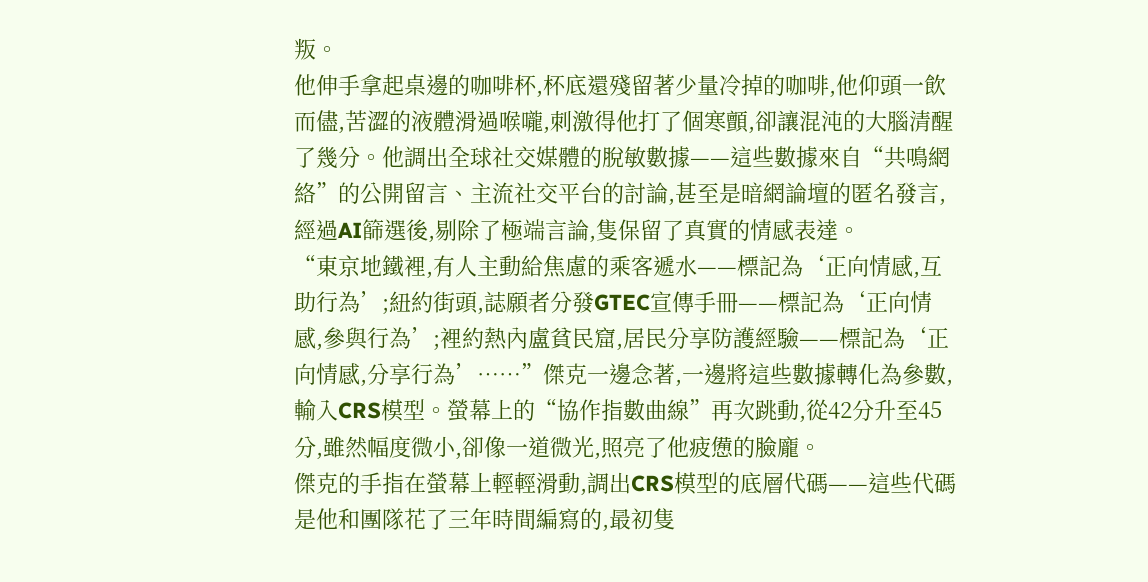叛。
他伸手拿起桌邊的咖啡杯,杯底還殘留著少量冷掉的咖啡,他仰頭一飲而儘,苦澀的液體滑過喉嚨,刺激得他打了個寒顫,卻讓混沌的大腦清醒了幾分。他調出全球社交媒體的脫敏數據——這些數據來自“共鳴網絡”的公開留言、主流社交平台的討論,甚至是暗網論壇的匿名發言,經過AI篩選後,剔除了極端言論,隻保留了真實的情感表達。
“東京地鐵裡,有人主動給焦慮的乘客遞水——標記為‘正向情感,互助行為’;紐約街頭,誌願者分發GTEC宣傳手冊——標記為‘正向情感,參與行為’;裡約熱內盧貧民窟,居民分享防護經驗——標記為‘正向情感,分享行為’……”傑克一邊念著,一邊將這些數據轉化為參數,輸入CRS模型。螢幕上的“協作指數曲線”再次跳動,從42分升至45分,雖然幅度微小,卻像一道微光,照亮了他疲憊的臉龐。
傑克的手指在螢幕上輕輕滑動,調出CRS模型的底層代碼——這些代碼是他和團隊花了三年時間編寫的,最初隻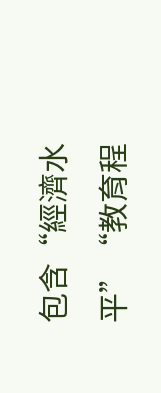包含“經濟水平”“教育程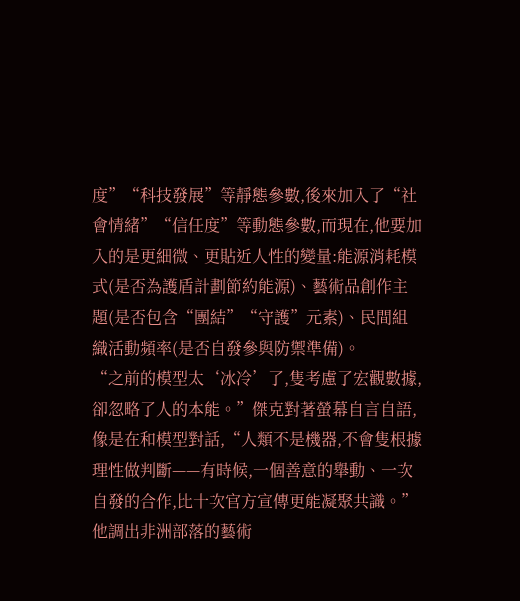度”“科技發展”等靜態參數,後來加入了“社會情緒”“信任度”等動態參數,而現在,他要加入的是更細微、更貼近人性的變量:能源消耗模式(是否為護盾計劃節約能源)、藝術品創作主題(是否包含“團結”“守護”元素)、民間組織活動頻率(是否自發參與防禦準備)。
“之前的模型太‘冰冷’了,隻考慮了宏觀數據,卻忽略了人的本能。”傑克對著螢幕自言自語,像是在和模型對話,“人類不是機器,不會隻根據理性做判斷——有時候,一個善意的舉動、一次自發的合作,比十次官方宣傳更能凝聚共識。”他調出非洲部落的藝術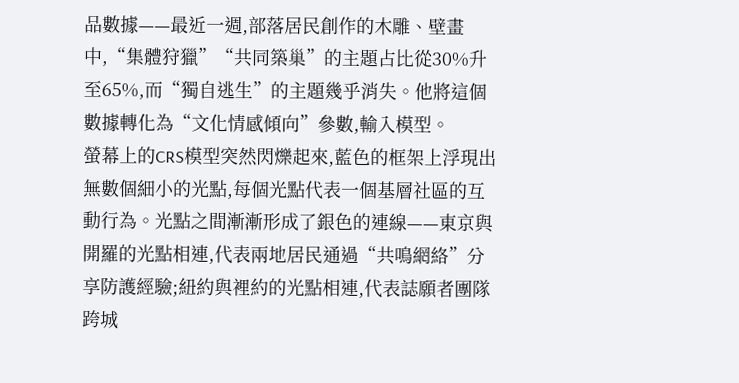品數據——最近一週,部落居民創作的木雕、壁畫中,“集體狩獵”“共同築巢”的主題占比從30%升至65%,而“獨自逃生”的主題幾乎消失。他將這個數據轉化為“文化情感傾向”參數,輸入模型。
螢幕上的CRS模型突然閃爍起來,藍色的框架上浮現出無數個細小的光點,每個光點代表一個基層社區的互動行為。光點之間漸漸形成了銀色的連線——東京與開羅的光點相連,代表兩地居民通過“共鳴網絡”分享防護經驗;紐約與裡約的光點相連,代表誌願者團隊跨城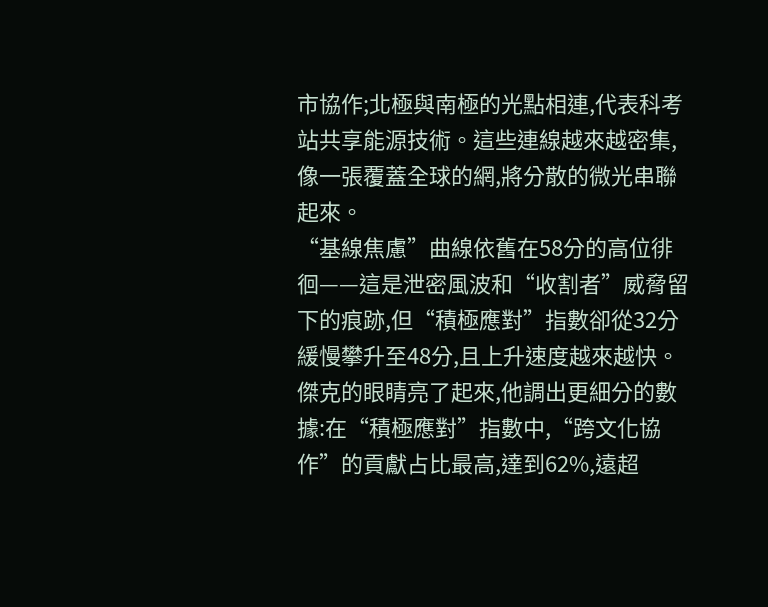市協作;北極與南極的光點相連,代表科考站共享能源技術。這些連線越來越密集,像一張覆蓋全球的網,將分散的微光串聯起來。
“基線焦慮”曲線依舊在58分的高位徘徊——這是泄密風波和“收割者”威脅留下的痕跡,但“積極應對”指數卻從32分緩慢攀升至48分,且上升速度越來越快。傑克的眼睛亮了起來,他調出更細分的數據:在“積極應對”指數中,“跨文化協作”的貢獻占比最高,達到62%,遠超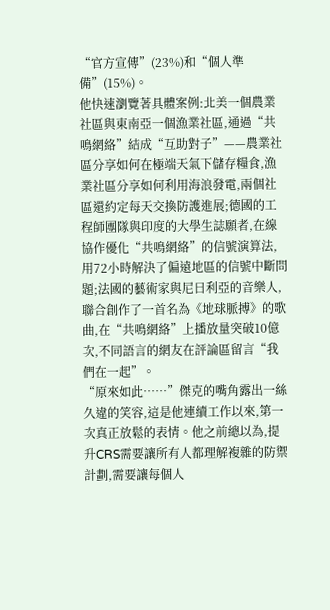“官方宣傳”(23%)和“個人準備”(15%)。
他快速瀏覽著具體案例:北美一個農業社區與東南亞一個漁業社區,通過“共鳴網絡”結成“互助對子”——農業社區分享如何在極端天氣下儲存糧食,漁業社區分享如何利用海浪發電,兩個社區還約定每天交換防護進展;德國的工程師團隊與印度的大學生誌願者,在線協作優化“共鳴網絡”的信號演算法,用72小時解決了偏遠地區的信號中斷問題;法國的藝術家與尼日利亞的音樂人,聯合創作了一首名為《地球脈搏》的歌曲,在“共鳴網絡”上播放量突破10億次,不同語言的網友在評論區留言“我們在一起”。
“原來如此……”傑克的嘴角露出一絲久違的笑容,這是他連續工作以來,第一次真正放鬆的表情。他之前總以為,提升CRS需要讓所有人都理解複雜的防禦計劃,需要讓每個人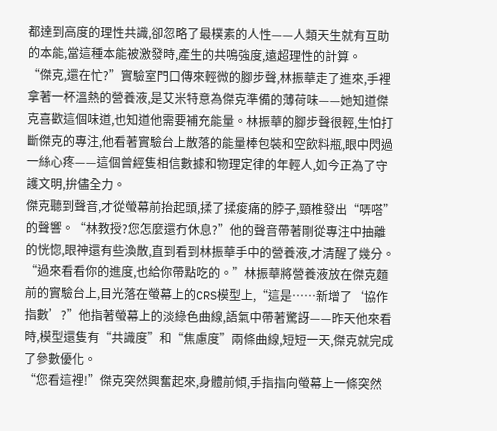都達到高度的理性共識,卻忽略了最樸素的人性——人類天生就有互助的本能,當這種本能被激發時,產生的共鳴強度,遠超理性的計算。
“傑克,還在忙?”實驗室門口傳來輕微的腳步聲,林振華走了進來,手裡拿著一杯溫熱的營養液,是艾米特意為傑克準備的薄荷味——她知道傑克喜歡這個味道,也知道他需要補充能量。林振華的腳步聲很輕,生怕打斷傑克的專注,他看著實驗台上散落的能量棒包裝和空飲料瓶,眼中閃過一絲心疼——這個曾經隻相信數據和物理定律的年輕人,如今正為了守護文明,拚儘全力。
傑克聽到聲音,才從螢幕前抬起頭,揉了揉痠痛的脖子,頸椎發出“哢嗒”的聲響。“林教授?您怎麼還冇休息?”他的聲音帶著剛從專注中抽離的恍惚,眼神還有些渙散,直到看到林振華手中的營養液,才清醒了幾分。
“過來看看你的進度,也給你帶點吃的。”林振華將營養液放在傑克麵前的實驗台上,目光落在螢幕上的CRS模型上,“這是……新增了‘協作指數’?”他指著螢幕上的淡綠色曲線,語氣中帶著驚訝——昨天他來看時,模型還隻有“共識度”和“焦慮度”兩條曲線,短短一天,傑克就完成了參數優化。
“您看這裡!”傑克突然興奮起來,身體前傾,手指指向螢幕上一條突然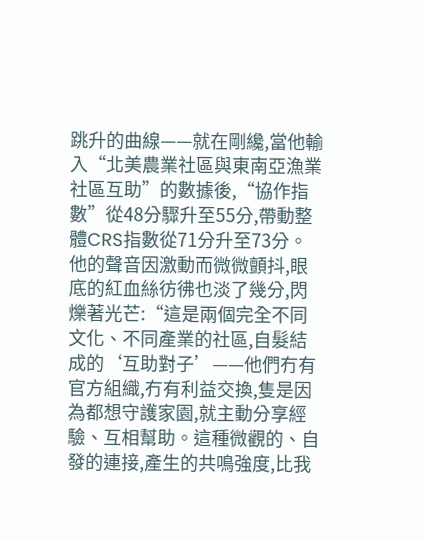跳升的曲線——就在剛纔,當他輸入“北美農業社區與東南亞漁業社區互助”的數據後,“協作指數”從48分驟升至55分,帶動整體CRS指數從71分升至73分。他的聲音因激動而微微顫抖,眼底的紅血絲彷彿也淡了幾分,閃爍著光芒:“這是兩個完全不同文化、不同產業的社區,自髮結成的‘互助對子’——他們冇有官方組織,冇有利益交換,隻是因為都想守護家園,就主動分享經驗、互相幫助。這種微觀的、自發的連接,產生的共鳴強度,比我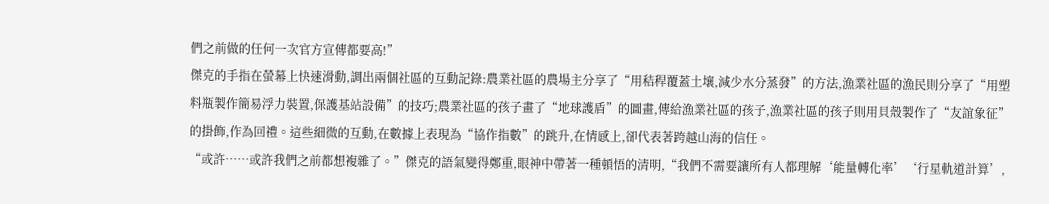們之前做的任何一次官方宣傳都要高!”
傑克的手指在螢幕上快速滑動,調出兩個社區的互動記錄:農業社區的農場主分享了“用秸稈覆蓋土壤,減少水分蒸發”的方法,漁業社區的漁民則分享了“用塑料瓶製作簡易浮力裝置,保護基站設備”的技巧;農業社區的孩子畫了“地球護盾”的圖畫,傳給漁業社區的孩子,漁業社區的孩子則用貝殼製作了“友誼象征”的掛飾,作為回禮。這些細微的互動,在數據上表現為“協作指數”的跳升,在情感上,卻代表著跨越山海的信任。
“或許……或許我們之前都想複雜了。”傑克的語氣變得鄭重,眼神中帶著一種頓悟的清明,“我們不需要讓所有人都理解‘能量轉化率’‘行星軌道計算’,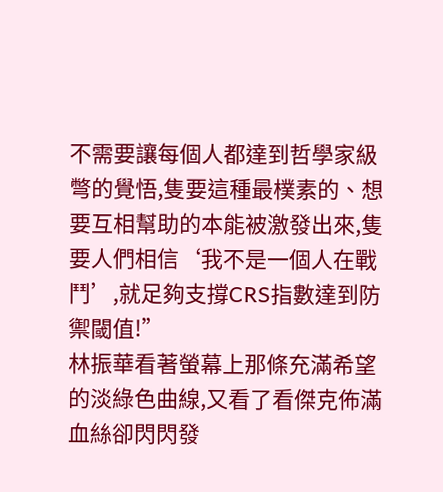不需要讓每個人都達到哲學家級彆的覺悟,隻要這種最樸素的、想要互相幫助的本能被激發出來,隻要人們相信‘我不是一個人在戰鬥’,就足夠支撐CRS指數達到防禦閾值!”
林振華看著螢幕上那條充滿希望的淡綠色曲線,又看了看傑克佈滿血絲卻閃閃發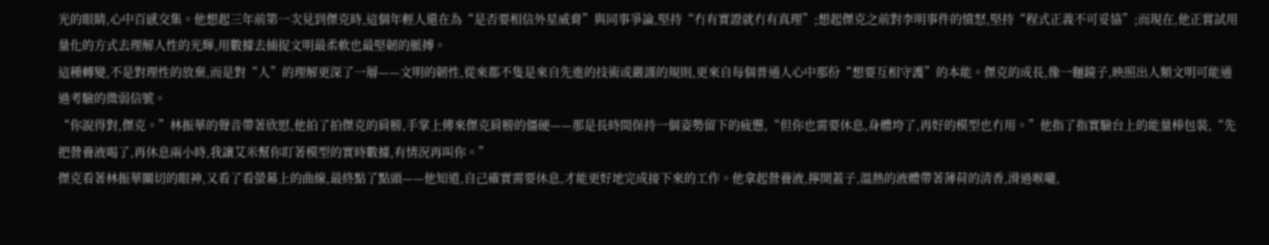光的眼睛,心中百感交集。他想起三年前第一次見到傑克時,這個年輕人還在為“是否要相信外星威脅”與同事爭論,堅持“冇有實證就冇有真理”;想起傑克之前對李明事件的憤怒,堅持“程式正義不可妥協”;而現在,他正嘗試用量化的方式去理解人性的光輝,用數據去捕捉文明最柔軟也最堅韌的脈搏。
這種轉變,不是對理性的放棄,而是對“人”的理解更深了一層——文明的韌性,從來都不隻是來自先進的技術或嚴謹的規則,更來自每個普通人心中那份“想要互相守護”的本能。傑克的成長,像一麵鏡子,映照出人類文明可能通過考驗的微弱信號。
“你說得對,傑克。”林振華的聲音帶著欣慰,他拍了拍傑克的肩膀,手掌上傳來傑克肩膀的僵硬——那是長時間保持一個姿勢留下的疲憊,“但你也需要休息,身體垮了,再好的模型也冇用。”他指了指實驗台上的能量棒包裝,“先把營養液喝了,再休息兩小時,我讓艾米幫你盯著模型的實時數據,有情況再叫你。”
傑克看著林振華關切的眼神,又看了看螢幕上的曲線,最終點了點頭——他知道,自己確實需要休息,才能更好地完成接下來的工作。他拿起營養液,擰開蓋子,溫熱的液體帶著薄荷的清香,滑過喉嚨,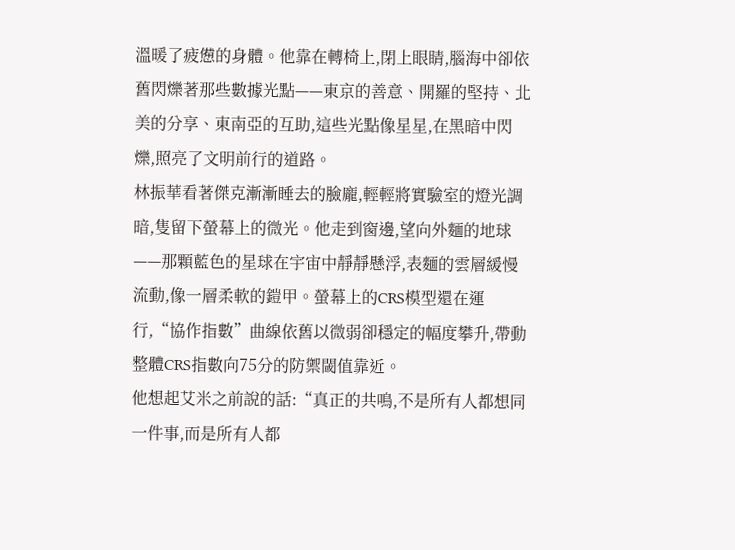溫暖了疲憊的身體。他靠在轉椅上,閉上眼睛,腦海中卻依舊閃爍著那些數據光點——東京的善意、開羅的堅持、北美的分享、東南亞的互助,這些光點像星星,在黑暗中閃爍,照亮了文明前行的道路。
林振華看著傑克漸漸睡去的臉龐,輕輕將實驗室的燈光調暗,隻留下螢幕上的微光。他走到窗邊,望向外麵的地球——那顆藍色的星球在宇宙中靜靜懸浮,表麵的雲層緩慢流動,像一層柔軟的鎧甲。螢幕上的CRS模型還在運行,“協作指數”曲線依舊以微弱卻穩定的幅度攀升,帶動整體CRS指數向75分的防禦閾值靠近。
他想起艾米之前說的話:“真正的共鳴,不是所有人都想同一件事,而是所有人都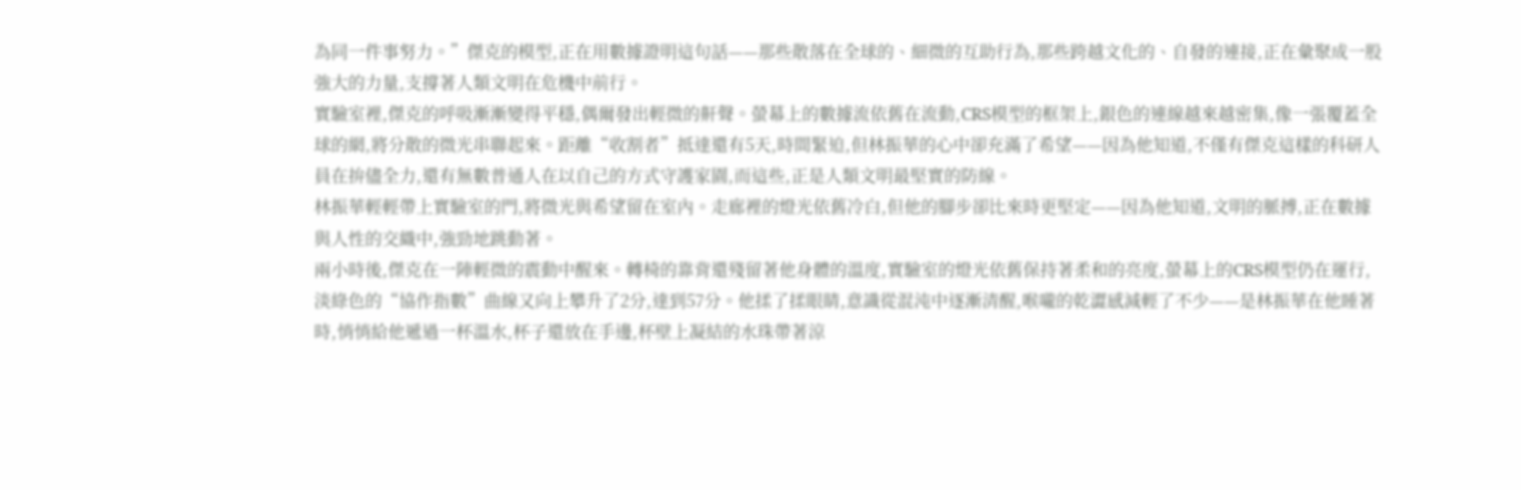為同一件事努力。”傑克的模型,正在用數據證明這句話——那些散落在全球的、細微的互助行為,那些跨越文化的、自發的連接,正在彙聚成一股強大的力量,支撐著人類文明在危機中前行。
實驗室裡,傑克的呼吸漸漸變得平穩,偶爾發出輕微的鼾聲。螢幕上的數據流依舊在流動,CRS模型的框架上,銀色的連線越來越密集,像一張覆蓋全球的網,將分散的微光串聯起來。距離“收割者”抵達還有5天,時間緊迫,但林振華的心中卻充滿了希望——因為他知道,不僅有傑克這樣的科研人員在拚儘全力,還有無數普通人在以自己的方式守護家園,而這些,正是人類文明最堅實的防線。
林振華輕輕帶上實驗室的門,將微光與希望留在室內。走廊裡的燈光依舊冷白,但他的腳步卻比來時更堅定——因為他知道,文明的脈搏,正在數據與人性的交織中,強勁地跳動著。
兩小時後,傑克在一陣輕微的震動中醒來。轉椅的靠背還殘留著他身體的溫度,實驗室的燈光依舊保持著柔和的亮度,螢幕上的CRS模型仍在運行,淡綠色的“協作指數”曲線又向上攀升了2分,達到57分。他揉了揉眼睛,意識從混沌中逐漸清醒,喉嚨的乾澀感減輕了不少——是林振華在他睡著時,悄悄給他遞過一杯溫水,杯子還放在手邊,杯壁上凝結的水珠帶著涼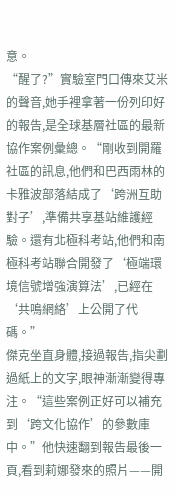意。
“醒了?”實驗室門口傳來艾米的聲音,她手裡拿著一份列印好的報告,是全球基層社區的最新協作案例彙總。“剛收到開羅社區的訊息,他們和巴西雨林的卡雅波部落結成了‘跨洲互助對子’,準備共享基站維護經驗。還有北極科考站,他們和南極科考站聯合開發了‘極端環境信號增強演算法’,已經在‘共鳴網絡’上公開了代碼。”
傑克坐直身體,接過報告,指尖劃過紙上的文字,眼神漸漸變得專注。“這些案例正好可以補充到‘跨文化協作’的參數庫中。”他快速翻到報告最後一頁,看到莉娜發來的照片——開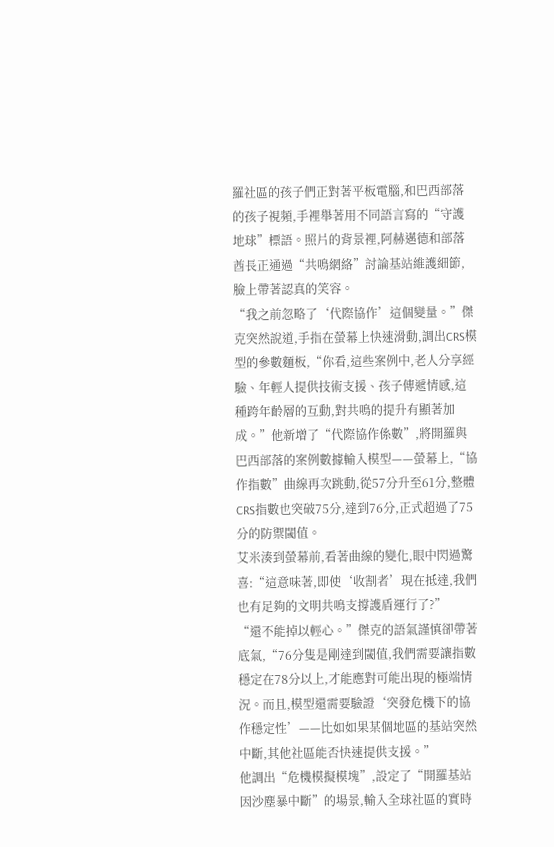羅社區的孩子們正對著平板電腦,和巴西部落的孩子視頻,手裡舉著用不同語言寫的“守護地球”標語。照片的背景裡,阿赫邁德和部落酋長正通過“共鳴網絡”討論基站維護細節,臉上帶著認真的笑容。
“我之前忽略了‘代際協作’這個變量。”傑克突然說道,手指在螢幕上快速滑動,調出CRS模型的參數麵板,“你看,這些案例中,老人分享經驗、年輕人提供技術支援、孩子傳遞情感,這種跨年齡層的互動,對共鳴的提升有顯著加成。”他新增了“代際協作係數”,將開羅與巴西部落的案例數據輸入模型——螢幕上,“協作指數”曲線再次跳動,從57分升至61分,整體CRS指數也突破75分,達到76分,正式超過了75分的防禦閾值。
艾米湊到螢幕前,看著曲線的變化,眼中閃過驚喜:“這意味著,即使‘收割者’現在抵達,我們也有足夠的文明共鳴支撐護盾運行了?”
“還不能掉以輕心。”傑克的語氣謹慎卻帶著底氣,“76分隻是剛達到閾值,我們需要讓指數穩定在78分以上,才能應對可能出現的極端情況。而且,模型還需要驗證‘突發危機下的協作穩定性’——比如如果某個地區的基站突然中斷,其他社區能否快速提供支援。”
他調出“危機模擬模塊”,設定了“開羅基站因沙塵暴中斷”的場景,輸入全球社區的實時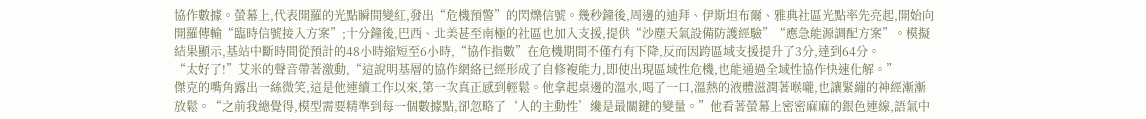協作數據。螢幕上,代表開羅的光點瞬間變紅,發出“危機預警”的閃爍信號。幾秒鐘後,周邊的迪拜、伊斯坦布爾、雅典社區光點率先亮起,開始向開羅傳輸“臨時信號接入方案”;十分鐘後,巴西、北美甚至南極的社區也加入支援,提供“沙塵天氣設備防護經驗”“應急能源調配方案”。模擬結果顯示,基站中斷時間從預計的48小時縮短至6小時,“協作指數”在危機期間不僅冇有下降,反而因跨區域支援提升了3分,達到64分。
“太好了!”艾米的聲音帶著激動,“這說明基層的協作網絡已經形成了自修複能力,即使出現區域性危機,也能通過全域性協作快速化解。”
傑克的嘴角露出一絲微笑,這是他連續工作以來,第一次真正感到輕鬆。他拿起桌邊的溫水,喝了一口,溫熱的液體滋潤著喉嚨,也讓緊繃的神經漸漸放鬆。“之前我總覺得,模型需要精準到每一個數據點,卻忽略了‘人的主動性’纔是最關鍵的變量。”他看著螢幕上密密麻麻的銀色連線,語氣中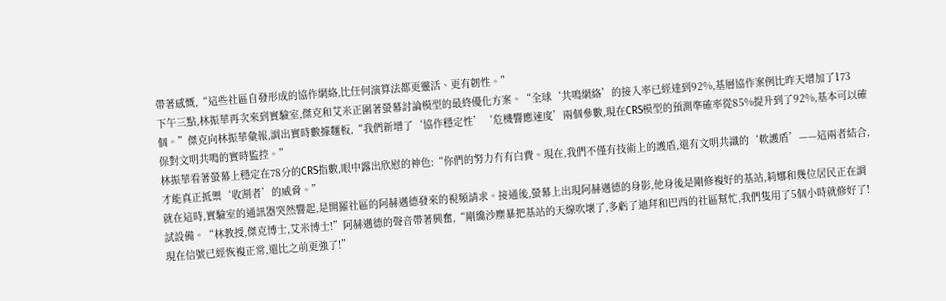帶著感慨,“這些社區自發形成的協作網絡,比任何演算法都更靈活、更有韌性。”
下午三點,林振華再次來到實驗室,傑克和艾米正圍著螢幕討論模型的最終優化方案。“全球‘共鳴網絡’的接入率已經達到92%,基層協作案例比昨天增加了173個。”傑克向林振華彙報,調出實時數據麵板,“我們新增了‘協作穩定性’‘危機響應速度’兩個參數,現在CRS模型的預測準確率從85%提升到了92%,基本可以確保對文明共鳴的實時監控。”
林振華看著螢幕上穩定在78分的CRS指數,眼中露出欣慰的神色:“你們的努力冇有白費。現在,我們不僅有技術上的護盾,還有文明共識的‘軟護盾’——這兩者結合,才能真正抵禦‘收割者’的威脅。”
就在這時,實驗室的通訊器突然響起,是開羅社區的阿赫邁德發來的視頻請求。接通後,螢幕上出現阿赫邁德的身影,他身後是剛修複好的基站,莉娜和幾位居民正在調試設備。“林教授,傑克博士,艾米博士!”阿赫邁德的聲音帶著興奮,“剛纔沙塵暴把基站的天線吹壞了,多虧了迪拜和巴西的社區幫忙,我們隻用了5個小時就修好了!現在信號已經恢複正常,還比之前更強了!”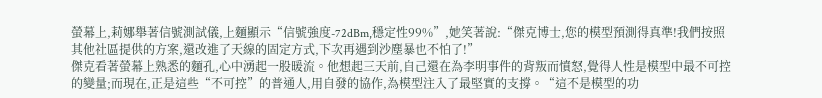螢幕上,莉娜舉著信號測試儀,上麵顯示“信號強度-72dBm,穩定性99%”,她笑著說:“傑克博士,您的模型預測得真準!我們按照其他社區提供的方案,還改進了天線的固定方式,下次再遇到沙塵暴也不怕了!”
傑克看著螢幕上熟悉的麵孔,心中湧起一股暖流。他想起三天前,自己還在為李明事件的背叛而憤怒,覺得人性是模型中最不可控的變量;而現在,正是這些“不可控”的普通人,用自發的協作,為模型注入了最堅實的支撐。“這不是模型的功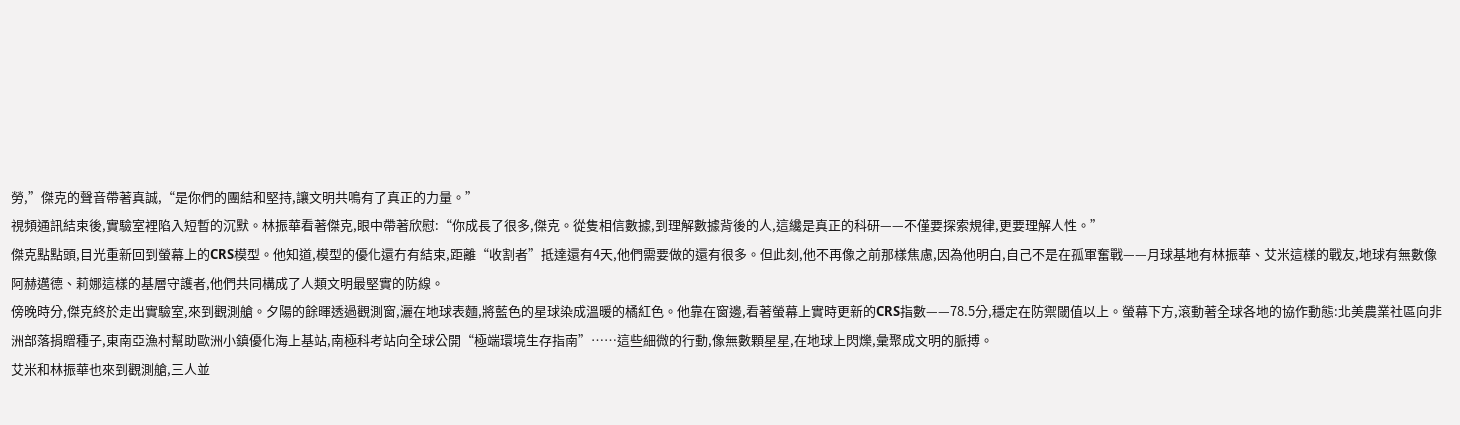勞,”傑克的聲音帶著真誠,“是你們的團結和堅持,讓文明共鳴有了真正的力量。”
視頻通訊結束後,實驗室裡陷入短暫的沉默。林振華看著傑克,眼中帶著欣慰:“你成長了很多,傑克。從隻相信數據,到理解數據背後的人,這纔是真正的科研——不僅要探索規律,更要理解人性。”
傑克點點頭,目光重新回到螢幕上的CRS模型。他知道,模型的優化還冇有結束,距離“收割者”抵達還有4天,他們需要做的還有很多。但此刻,他不再像之前那樣焦慮,因為他明白,自己不是在孤軍奮戰——月球基地有林振華、艾米這樣的戰友,地球有無數像阿赫邁德、莉娜這樣的基層守護者,他們共同構成了人類文明最堅實的防線。
傍晚時分,傑克終於走出實驗室,來到觀測艙。夕陽的餘暉透過觀測窗,灑在地球表麵,將藍色的星球染成溫暖的橘紅色。他靠在窗邊,看著螢幕上實時更新的CRS指數——78.5分,穩定在防禦閾值以上。螢幕下方,滾動著全球各地的協作動態:北美農業社區向非洲部落捐贈種子,東南亞漁村幫助歐洲小鎮優化海上基站,南極科考站向全球公開“極端環境生存指南”……這些細微的行動,像無數顆星星,在地球上閃爍,彙聚成文明的脈搏。
艾米和林振華也來到觀測艙,三人並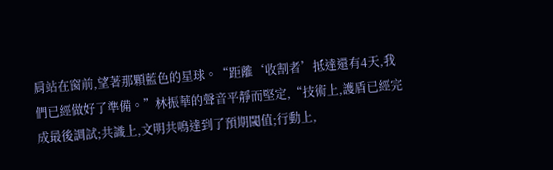肩站在窗前,望著那顆藍色的星球。“距離‘收割者’抵達還有4天,我們已經做好了準備。”林振華的聲音平靜而堅定,“技術上,護盾已經完成最後調試;共識上,文明共鳴達到了預期閾值;行動上,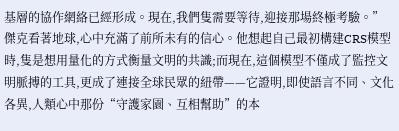基層的協作網絡已經形成。現在,我們隻需要等待,迎接那場終極考驗。”
傑克看著地球,心中充滿了前所未有的信心。他想起自己最初構建CRS模型時,隻是想用量化的方式衡量文明的共識;而現在,這個模型不僅成了監控文明脈搏的工具,更成了連接全球民眾的紐帶——它證明,即使語言不同、文化各異,人類心中那份“守護家園、互相幫助”的本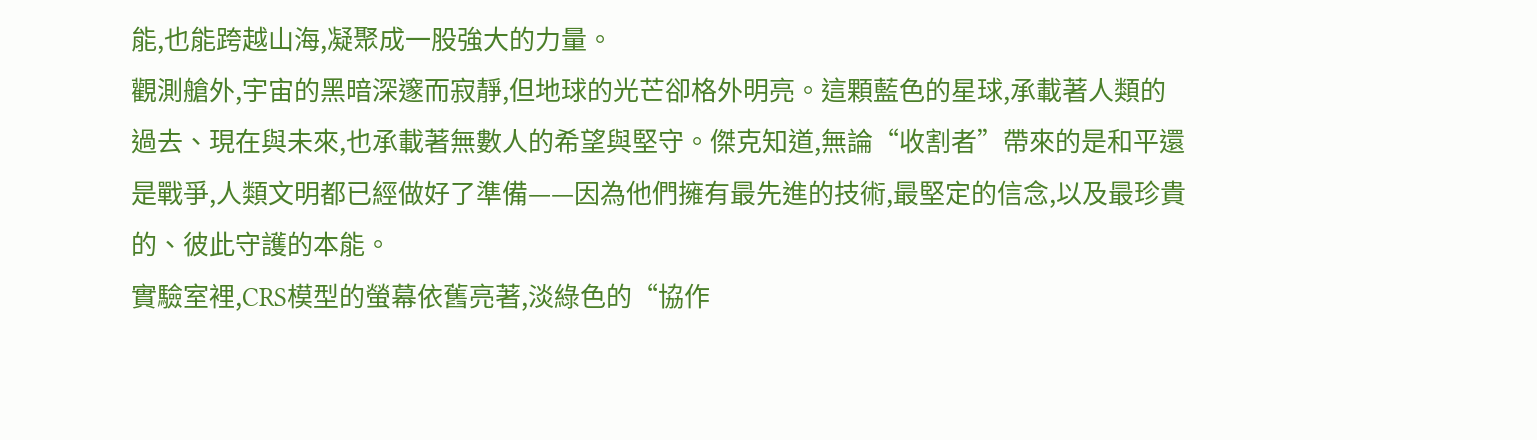能,也能跨越山海,凝聚成一股強大的力量。
觀測艙外,宇宙的黑暗深邃而寂靜,但地球的光芒卻格外明亮。這顆藍色的星球,承載著人類的過去、現在與未來,也承載著無數人的希望與堅守。傑克知道,無論“收割者”帶來的是和平還是戰爭,人類文明都已經做好了準備——因為他們擁有最先進的技術,最堅定的信念,以及最珍貴的、彼此守護的本能。
實驗室裡,CRS模型的螢幕依舊亮著,淡綠色的“協作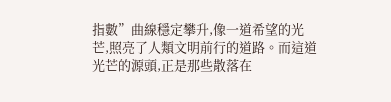指數”曲線穩定攀升,像一道希望的光芒,照亮了人類文明前行的道路。而這道光芒的源頭,正是那些散落在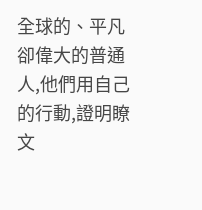全球的、平凡卻偉大的普通人,他們用自己的行動,證明瞭文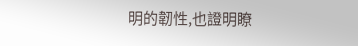明的韌性,也證明瞭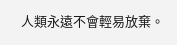人類永遠不會輕易放棄。